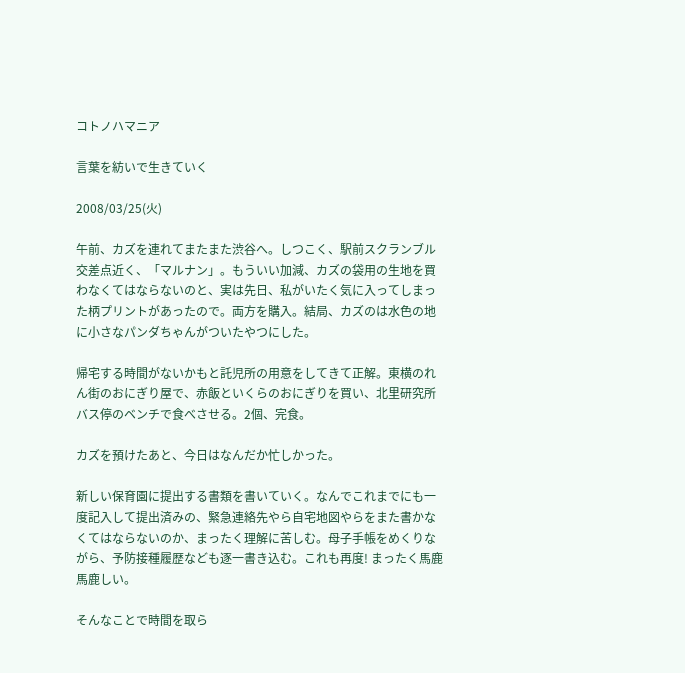コトノハマニア

言葉を紡いで生きていく

2008/03/25(火)

午前、カズを連れてまたまた渋谷へ。しつこく、駅前スクランブル交差点近く、「マルナン」。もういい加減、カズの袋用の生地を買わなくてはならないのと、実は先日、私がいたく気に入ってしまった柄プリントがあったので。両方を購入。結局、カズのは水色の地に小さなパンダちゃんがついたやつにした。

帰宅する時間がないかもと託児所の用意をしてきて正解。東横のれん街のおにぎり屋で、赤飯といくらのおにぎりを買い、北里研究所バス停のベンチで食べさせる。2個、完食。

カズを預けたあと、今日はなんだか忙しかった。

新しい保育園に提出する書類を書いていく。なんでこれまでにも一度記入して提出済みの、緊急連絡先やら自宅地図やらをまた書かなくてはならないのか、まったく理解に苦しむ。母子手帳をめくりながら、予防接種履歴なども逐一書き込む。これも再度! まったく馬鹿馬鹿しい。

そんなことで時間を取ら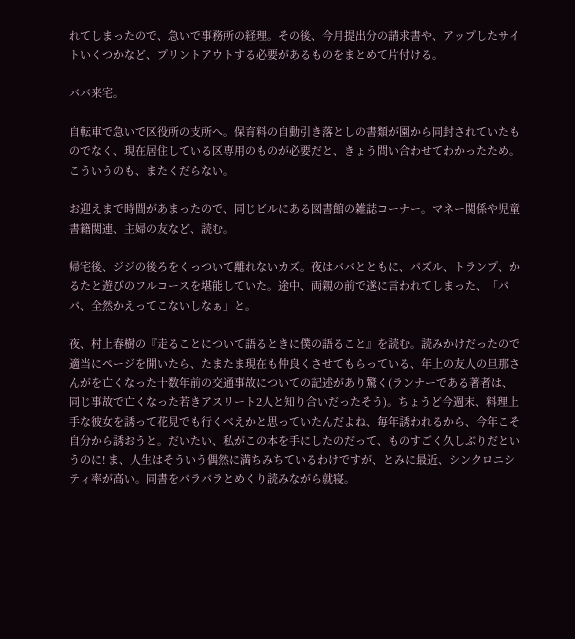れてしまったので、急いで事務所の経理。その後、今月提出分の請求書や、アップしたサイトいくつかなど、プリントアウトする必要があるものをまとめて片付ける。

ババ来宅。

自転車で急いで区役所の支所へ。保育料の自動引き落としの書類が園から同封されていたものでなく、現在居住している区専用のものが必要だと、きょう問い合わせてわかったため。こういうのも、またくだらない。

お迎えまで時間があまったので、同じビルにある図書館の雑誌コーナー。マネー関係や児童書籍関連、主婦の友など、読む。

帰宅後、ジジの後ろをくっついて離れないカズ。夜はババとともに、パズル、トランプ、かるたと遊びのフルコースを堪能していた。途中、両親の前で遂に言われてしまった、「パパ、全然かえってこないしなぁ」と。

夜、村上春樹の『走ることについて語るときに僕の語ること』を読む。読みかけだったので適当にページを開いたら、たまたま現在も仲良くさせてもらっている、年上の友人の旦那さんがを亡くなった十数年前の交通事故についての記述があり驚く(ランナーである著者は、同じ事故で亡くなった若きアスリート2人と知り合いだったそう)。ちょうど今週末、料理上手な彼女を誘って花見でも行くべえかと思っていたんだよね、毎年誘われるから、今年こそ自分から誘おうと。だいたい、私がこの本を手にしたのだって、ものすごく久しぶりだというのに! ま、人生はそういう偶然に満ちみちているわけですが、とみに最近、シンクロニシティ率が高い。同書をパラパラとめくり読みながら就寝。